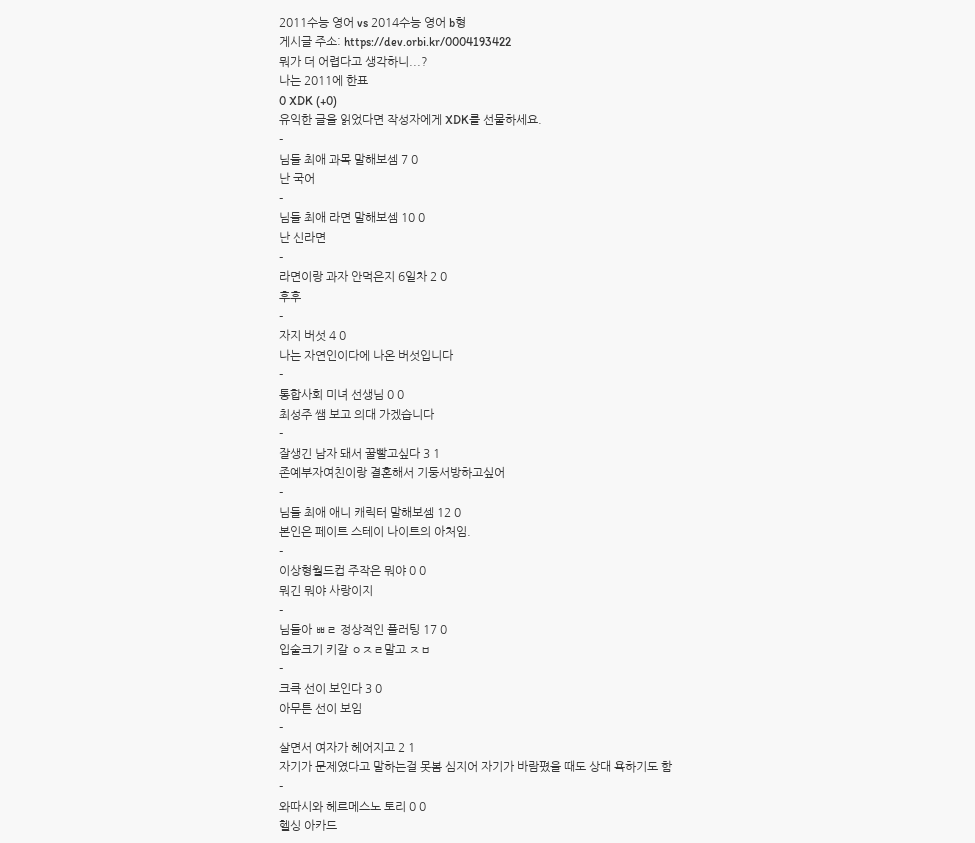2011수능 영어 vs 2014수능 영어 b형
게시글 주소: https://dev.orbi.kr/0004193422
뭐가 더 어렵다고 생각하니...?
나는 2011에 한표
0 XDK (+0)
유익한 글을 읽었다면 작성자에게 XDK를 선물하세요.
-
님들 최애 과목 말해보셈 7 0
난 국어
-
님들 최애 라면 말해보셈 10 0
난 신라면
-
라면이랑 과자 안먹은지 6일차 2 0
후후
-
자지 버섯 4 0
나는 자연인이다에 나온 버섯입니다
-
통합사회 미녀 선생님 0 0
최성주 쌤 보고 의대 가겠습니다
-
잘생긴 남자 돼서 꿀빨고싶다 3 1
존예부자여친이랑 결혼해서 기둥서방하고싶어
-
님들 최애 애니 캐릭터 말해보셈 12 0
본인은 페이트 스테이 나이트의 아처임.
-
이상형월드컵 주작은 뭐야 0 0
뭐긴 뭐야 사랑이지
-
님들아 ㅃㄹ 정상적인 플러팅 17 0
입술크기 키갈 ㅇㅈㄹ말고 ㅈㅂ
-
크큭 선이 보인다 3 0
아무튼 선이 보임
-
살면서 여자가 헤어지고 2 1
자기가 문제였다고 말하는걸 못봄 심지어 자기가 바람폈을 때도 상대 욕하기도 함
-
와따시와 헤르메스노 토리 0 0
헬싱 아카드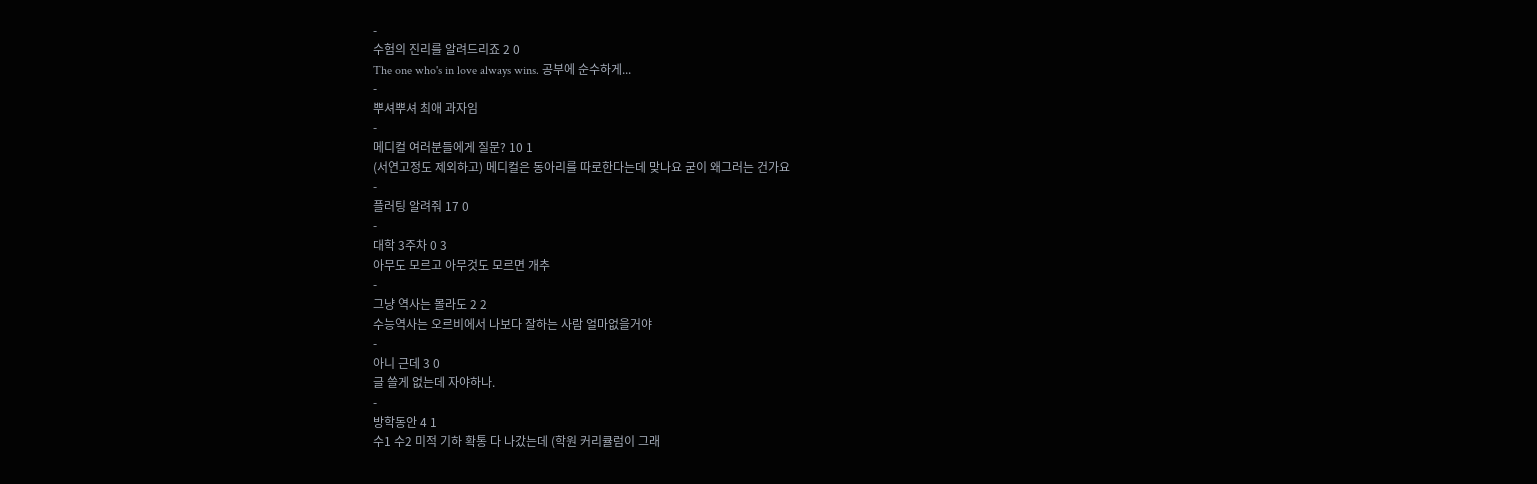-
수험의 진리를 알려드리죠 2 0
The one who's in love always wins. 공부에 순수하게...
-
뿌셔뿌셔 최애 과자임
-
메디컬 여러분들에게 질문? 10 1
(서연고정도 제외하고) 메디컬은 동아리를 따로한다는데 맞나요 굳이 왜그러는 건가요
-
플러팅 알려줘 17 0
-
대학 3주차 0 3
아무도 모르고 아무것도 모르면 개추
-
그냥 역사는 몰라도 2 2
수능역사는 오르비에서 나보다 잘하는 사람 얼마없을거야
-
아니 근데 3 0
글 쓸게 없는데 자야하나.
-
방학동안 4 1
수1 수2 미적 기하 확통 다 나갔는데 (학원 커리큘럼이 그래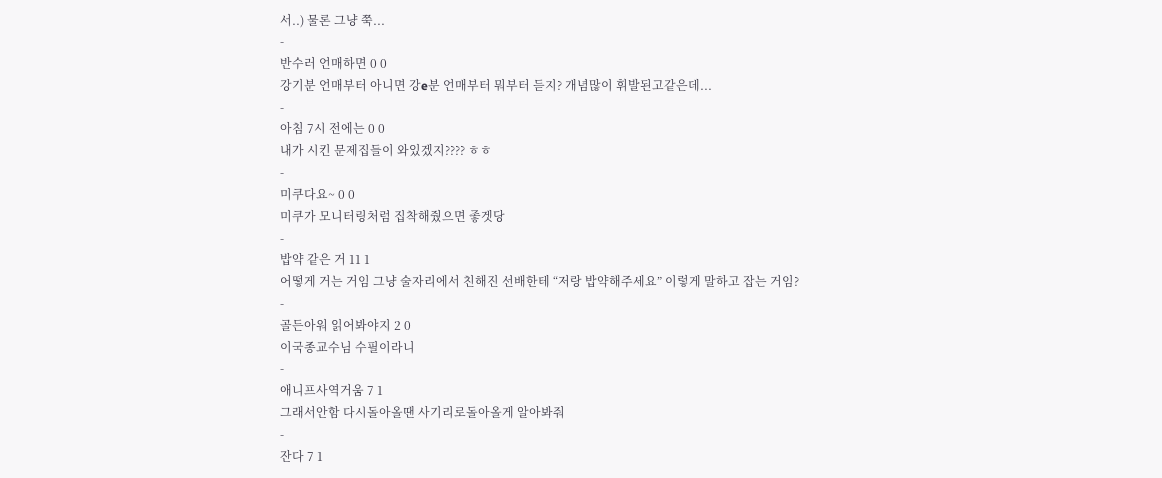서..) 물론 그냥 쭉...
-
반수러 언매하면 0 0
강기분 언매부터 아니면 강e분 언매부터 뭐부터 듣지? 개념많이 휘발된고같은데...
-
아침 7시 전에는 0 0
내가 시킨 문제집들이 와있겠지???? ㅎㅎ
-
미쿠다요~ 0 0
미쿠가 모니터링처럼 집착해줬으면 좋겟당
-
밥약 같은 거 11 1
어떻게 거는 거임 그냥 술자리에서 친해진 선배한테 “저랑 밥약해주세요” 이렇게 말하고 잡는 거임?
-
골든아워 읽어봐야지 2 0
이국종교수님 수필이라니
-
애니프사역거움 7 1
그래서안함 다시돌아올땐 사기리로돌아올게 알아봐줘
-
잔다 7 1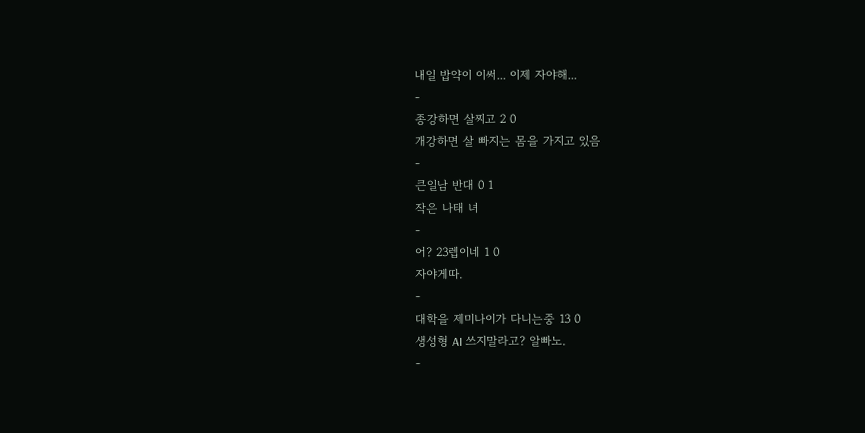내일 밥약이 이써... 이제 자야해...
-
종강하면 살찌고 2 0
개강하면 살 빠지는 몸을 가지고 있음
-
큰일남 반대 0 1
작은 나태 녀
-
어? 23렙이네 1 0
자야게따.
-
대학을 제미나이가 다니는중 13 0
생성형 AI 쓰지말라고? 알빠노.
-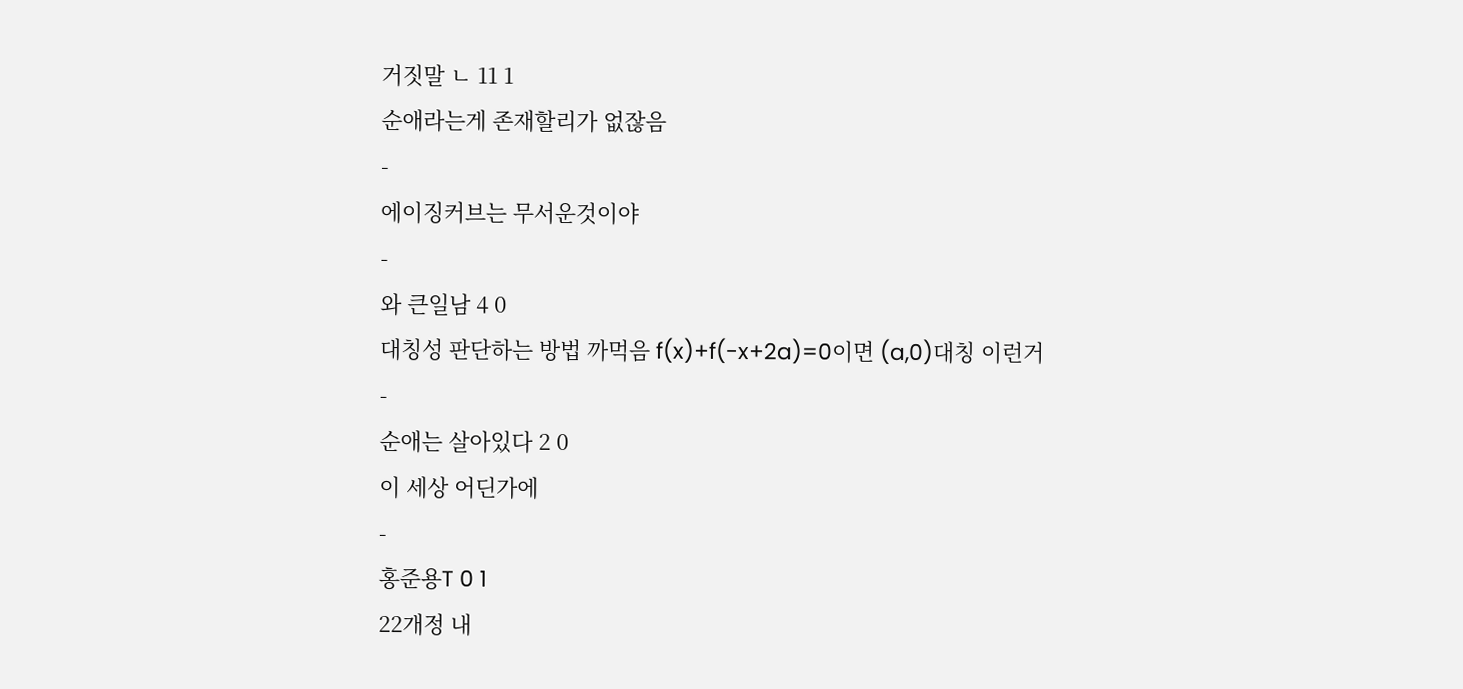거짓말 ㄴ 11 1
순애라는게 존재할리가 없잖음
-
에이징커브는 무서운것이야
-
와 큰일남 4 0
대칭성 판단하는 방법 까먹음 f(x)+f(-x+2a)=0이면 (a,0)대칭 이런거
-
순애는 살아있다 2 0
이 세상 어딘가에
-
홍준용T 0 1
22개정 내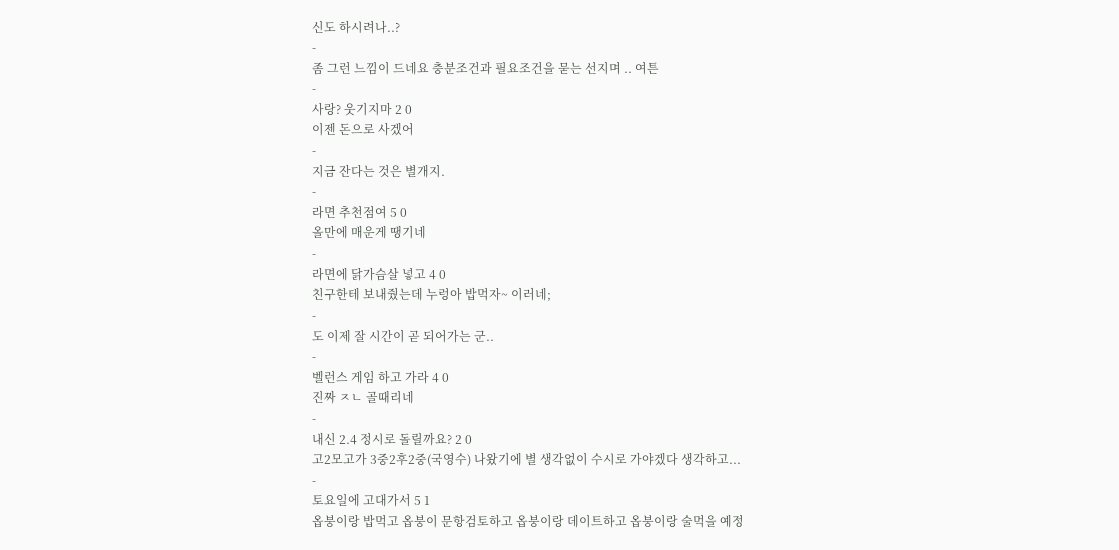신도 하시려나..?
-
좀 그런 느낌이 드네요 충분조건과 필요조건을 묻는 선지며 .. 여튼
-
사랑? 웃기지마 2 0
이젠 돈으로 사겠어
-
지금 잔다는 것은 별개지.
-
라면 추천점여 5 0
올만에 매운게 땡기네
-
라면에 닭가슴살 넣고 4 0
친구한테 보내줬는데 누렁아 밥먹자~ 이러네;
-
도 이제 잘 시간이 곧 되어가는 군..
-
벨런스 게임 하고 가라 4 0
진짜 ㅈㄴ 골때리네
-
내신 2.4 정시로 돌릴까요? 2 0
고2모고가 3중2후2중(국영수) 나왔기에 별 생각없이 수시로 가야겠다 생각하고...
-
토요일에 고대가서 5 1
옵붕이랑 밥먹고 옵붕이 문항검토하고 옵붕이랑 데이트하고 옵붕이랑 술먹을 예정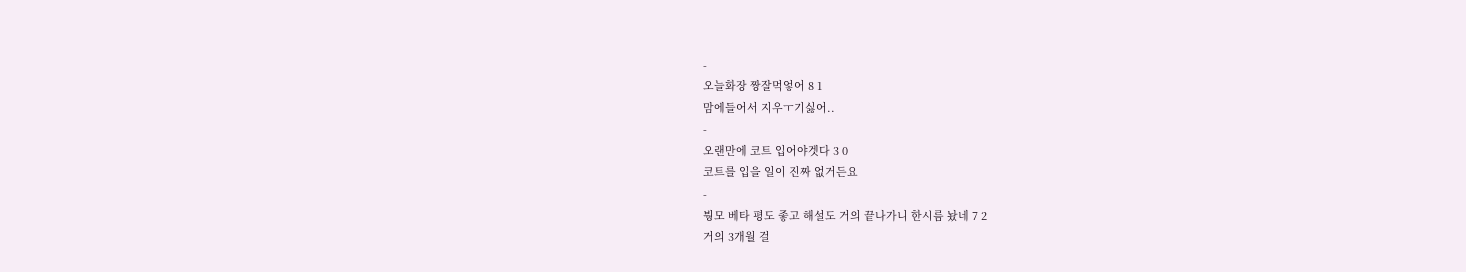-
오늘화장 짱잘먹엏어 8 1
맘에들어서 지우ㅜ기싫어..
-
오랜만에 코트 입어야겟다 3 0
코트를 입을 일이 진짜 없거든요
-
붱모 베타 평도 좋고 해설도 거의 끝나가니 한시름 놨네 7 2
거의 3개월 걸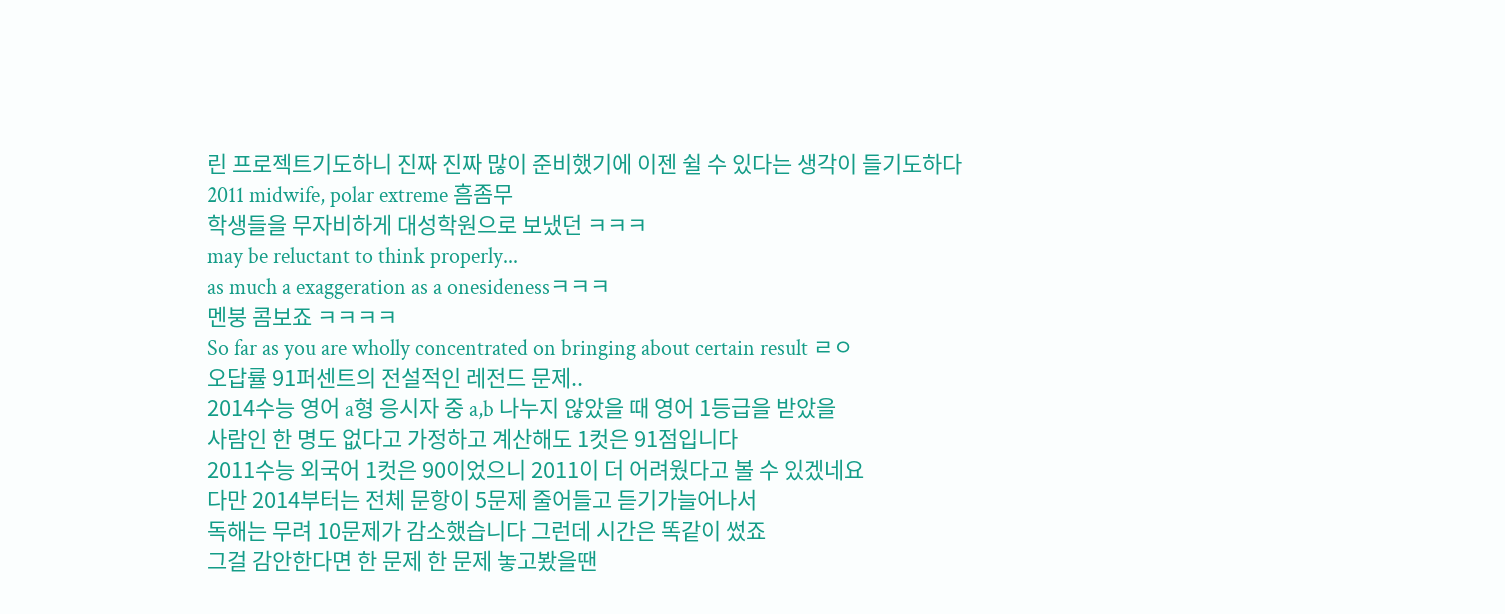린 프로젝트기도하니 진짜 진짜 많이 준비했기에 이젠 쉴 수 있다는 생각이 들기도하다
2011 midwife, polar extreme 흠좀무
학생들을 무자비하게 대성학원으로 보냈던 ㅋㅋㅋ
may be reluctant to think properly...
as much a exaggeration as a onesidenessㅋㅋㅋ
멘붕 콤보죠 ㅋㅋㅋㅋ
So far as you are wholly concentrated on bringing about certain result ㄹㅇ
오답률 91퍼센트의 전설적인 레전드 문제..
2014수능 영어 a형 응시자 중 a,b 나누지 않았을 때 영어 1등급을 받았을
사람인 한 명도 없다고 가정하고 계산해도 1컷은 91점입니다
2011수능 외국어 1컷은 90이었으니 2011이 더 어려웠다고 볼 수 있겠네요
다만 2014부터는 전체 문항이 5문제 줄어들고 듣기가늘어나서
독해는 무려 10문제가 감소했습니다 그런데 시간은 똑같이 썼죠
그걸 감안한다면 한 문제 한 문제 놓고봤을땐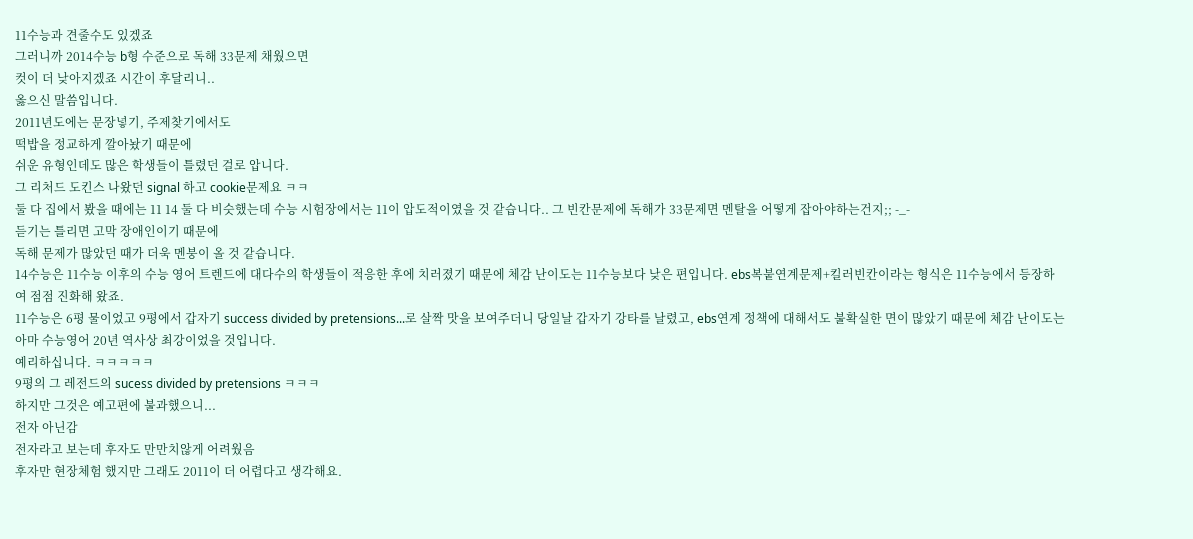11수능과 견줄수도 있겠죠
그러니까 2014수능 b형 수준으로 독해 33문제 채웠으면
컷이 더 낮아지겠죠 시간이 후달리니..
옳으신 말씀입니다.
2011년도에는 문장넣기, 주제찾기에서도
떡밥을 정교하게 깔아놨기 때문에
쉬운 유형인데도 많은 학생들이 틀렸던 걸로 압니다.
그 리처드 도킨스 나왔던 signal 하고 cookie문제요 ㅋㅋ
둘 다 집에서 봤을 때에는 11 14 둘 다 비슷했는데 수능 시험장에서는 11이 압도적이였을 것 같습니다.. 그 빈칸문제에 독해가 33문제면 멘탈을 어떻게 잡아야하는건지;; -_-
듣기는 틀리면 고막 장애인이기 때문에
독해 문제가 많았던 때가 더욱 멘붕이 올 것 같습니다.
14수능은 11수능 이후의 수능 영어 트렌드에 대다수의 학생들이 적응한 후에 치러졌기 때문에 체감 난이도는 11수능보다 낮은 편입니다. ebs복붙연계문제+킬러빈칸이라는 형식은 11수능에서 등장하여 점점 진화해 왔죠.
11수능은 6평 물이었고 9평에서 갑자기 success divided by pretensions...로 살짝 맛을 보여주더니 당일날 갑자기 강타를 날렸고, ebs연계 정책에 대해서도 불확실한 면이 많았기 때문에 체감 난이도는 아마 수능영어 20년 역사상 최강이었을 것입니다.
예리하십니다. ㅋㅋㅋㅋㅋ
9평의 그 레전드의 sucess divided by pretensions ㅋㅋㅋ
하지만 그것은 예고편에 불과했으니...
전자 아닌감
전자라고 보는데 후자도 만만치않게 어려웠음
후자만 현장체험 했지만 그래도 2011이 더 어렵다고 생각해요.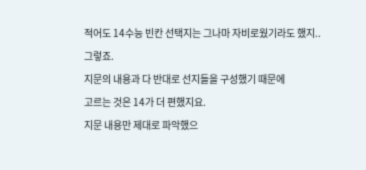적어도 14수능 빈칸 선택지는 그나마 자비로웠기라도 했지..
그렇죠.
지문의 내용과 다 반대로 선지들을 구성했기 때문에
고르는 것은 14가 더 편했지요.
지문 내용만 제대로 파악했으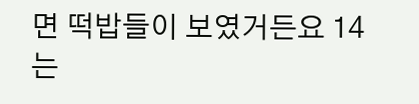면 떡밥들이 보였거든요 14는